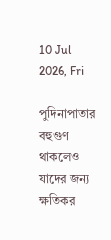10 Jul 2026, Fri

পুদিনাপাতার বহুগুণ থাকলেও যাদের জন্য ক্ষতিকর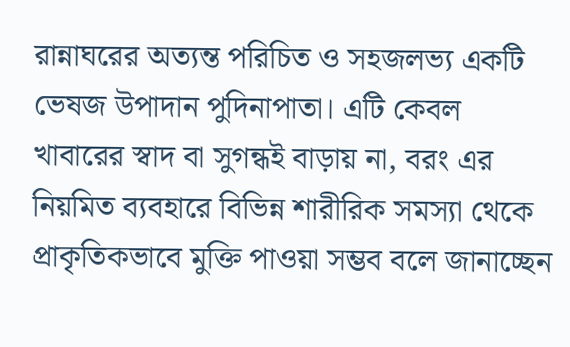রান্নাঘরের অত্যন্ত পরিচিত ও সহজলভ্য একটি ভেষজ উপাদান পুদিনাপাতা। এটি কেবল খাবারের স্বাদ বা সুগন্ধই বাড়ায় না, বরং এর নিয়মিত ব্যবহারে বিভিন্ন শারীরিক সমস্যা থেকে প্রাকৃতিকভাবে মুক্তি পাওয়া সম্ভব বলে জানাচ্ছেন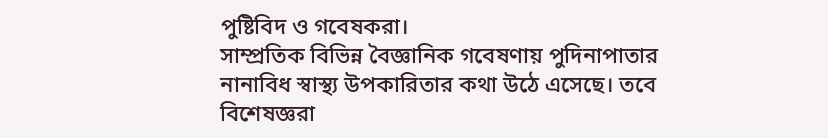পুষ্টিবিদ ও গবেষকরা।
সাম্প্রতিক বিভিন্ন বৈজ্ঞানিক গবেষণায় পুদিনাপাতার নানাবিধ স্বাস্থ্য উপকারিতার কথা উঠে এসেছে। তবে বিশেষজ্ঞরা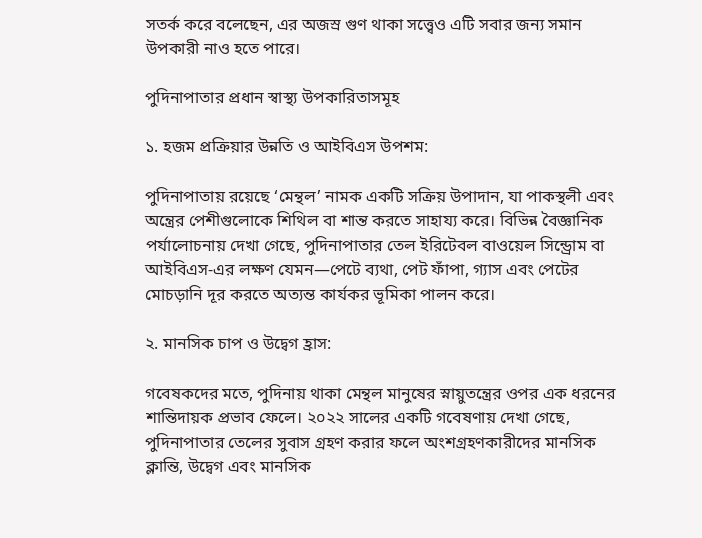সতর্ক করে বলেছেন, এর অজস্র গুণ থাকা সত্ত্বেও এটি সবার জন্য সমান উপকারী নাও হতে পারে।

পুদিনাপাতার প্রধান স্বাস্থ্য উপকারিতাসমূহ

১. হজম প্রক্রিয়ার উন্নতি ও আইবিএস উপশম:

পুদিনাপাতায় রয়েছে ‘মেন্থল’ নামক একটি সক্রিয় উপাদান, যা পাকস্থলী এবং অন্ত্রের পেশীগুলোকে শিথিল বা শান্ত করতে সাহায্য করে। বিভিন্ন বৈজ্ঞানিক পর্যালোচনায় দেখা গেছে, পুদিনাপাতার তেল ইরিটেবল বাওয়েল সিন্ড্রোম বা আইবিএস-এর লক্ষণ যেমন—পেটে ব্যথা, পেট ফাঁপা, গ্যাস এবং পেটের মোচড়ানি দূর করতে অত্যন্ত কার্যকর ভূমিকা পালন করে।

২. মানসিক চাপ ও উদ্বেগ হ্রাস:

গবেষকদের মতে, পুদিনায় থাকা মেন্থল মানুষের স্নায়ুতন্ত্রের ওপর এক ধরনের শান্তিদায়ক প্রভাব ফেলে। ২০২২ সালের একটি গবেষণায় দেখা গেছে, পুদিনাপাতার তেলের সুবাস গ্রহণ করার ফলে অংশগ্রহণকারীদের মানসিক ক্লান্তি, উদ্বেগ এবং মানসিক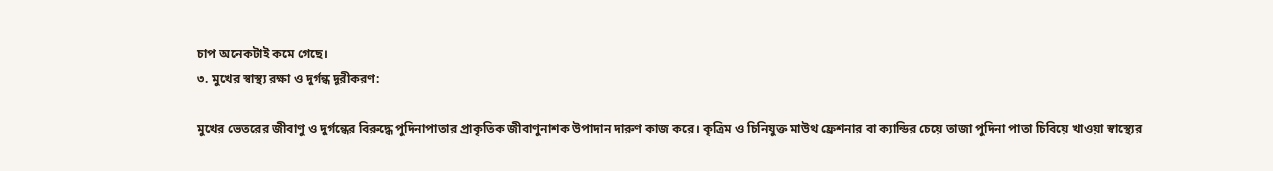চাপ অনেকটাই কমে গেছে।
৩. মুখের স্বাস্থ্য রক্ষা ও দুর্গন্ধ দূরীকরণ:

মুখের ভেতরের জীবাণু ও দুর্গন্ধের বিরুদ্ধে পুদিনাপাতার প্রাকৃতিক জীবাণুনাশক উপাদান দারুণ কাজ করে। কৃত্রিম ও চিনিযুক্ত মাউথ ফ্রেশনার বা ক্যান্ডির চেয়ে তাজা পুদিনা পাতা চিবিয়ে খাওয়া স্বাস্থ্যের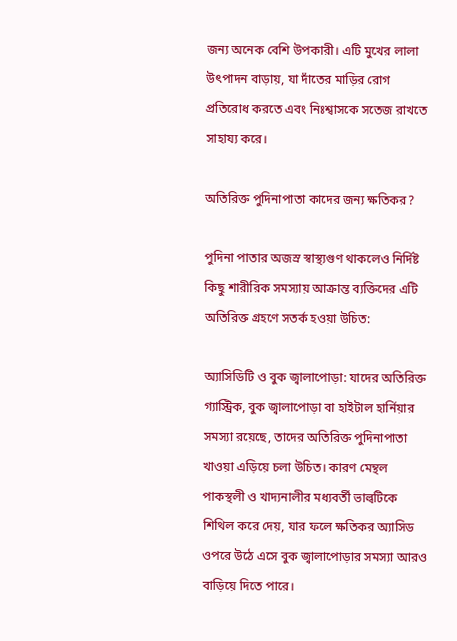জন্য অনেক বেশি উপকারী। এটি মুখের লালা উৎপাদন বাড়ায়, যা দাঁতের মাড়ির রোগ প্রতিরোধ করতে এবং নিঃশ্বাসকে সতেজ রাখতে সাহায্য করে।

অতিরিক্ত পুদিনাপাতা কাদের জন্য ক্ষতিকর?

পুদিনা পাতার অজস্র স্বাস্থ্যগুণ থাকলেও নির্দিষ্ট কিছু শারীরিক সমস্যায় আক্রান্ত ব্যক্তিদের এটি অতিরিক্ত গ্রহণে সতর্ক হওয়া উচিত:

অ্যাসিডিটি ও বুক জ্বালাপোড়া: যাদের অতিরিক্ত গ্যাস্ট্রিক, বুক জ্বালাপোড়া বা হাইটাল হার্নিয়ার সমস্যা রয়েছে, তাদের অতিরিক্ত পুদিনাপাতা খাওয়া এড়িয়ে চলা উচিত। কারণ মেন্থল পাকস্থলী ও খাদ্যনালীর মধ্যবর্তী ভাল্বটিকে শিথিল করে দেয়, যার ফলে ক্ষতিকর অ্যাসিড ওপরে উঠে এসে বুক জ্বালাপোড়ার সমস্যা আরও বাড়িয়ে দিতে পারে।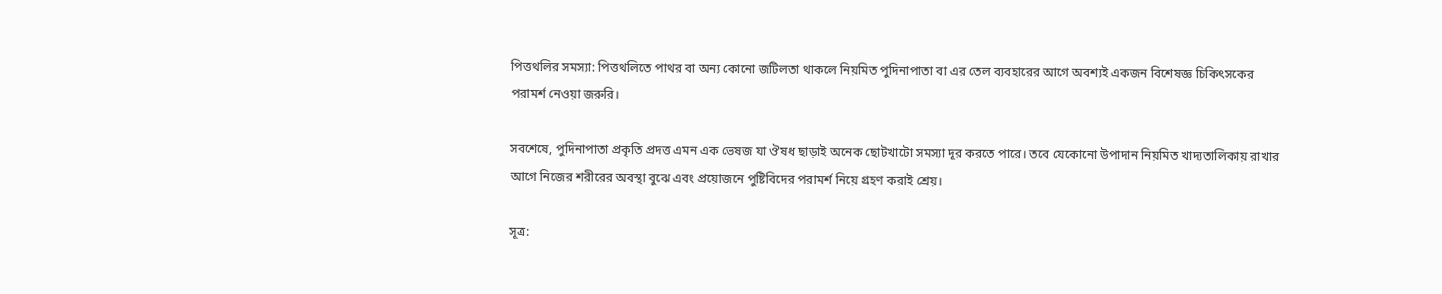পিত্তথলির সমস্যা: পিত্তথলিতে পাথর বা অন্য কোনো জটিলতা থাকলে নিয়মিত পুদিনাপাতা বা এর তেল ব্যবহারের আগে অবশ্যই একজন বিশেষজ্ঞ চিকিৎসকের পরামর্শ নেওয়া জরুরি।

সবশেষে, পুদিনাপাতা প্রকৃতি প্রদত্ত এমন এক ভেষজ যা ঔষধ ছাড়াই অনেক ছোটখাটো সমস্যা দূর করতে পারে। তবে যেকোনো উপাদান নিয়মিত খাদ্যতালিকায় রাখার আগে নিজের শরীরের অবস্থা বুঝে এবং প্রয়োজনে পুষ্টিবিদের পরামর্শ নিয়ে গ্রহণ করাই শ্রেয়।

সূত্র: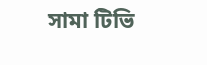সামা টিভি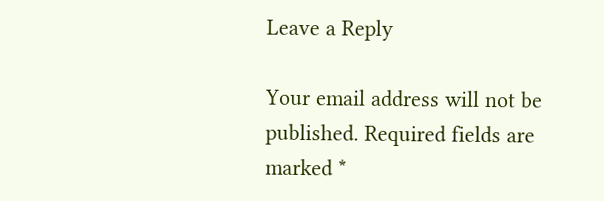Leave a Reply

Your email address will not be published. Required fields are marked *